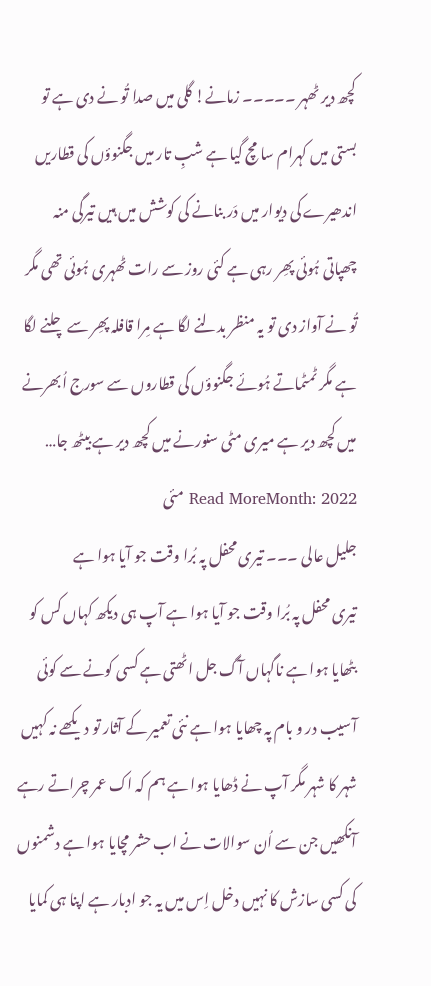کچھ دیر ٹھہر ۔۔۔۔۔ زمانے! گلی میں صدا تُو نے دی ہے تو بستی میں کہرام سا مچ گیا ہے شبِ تار میں جگنوؤں کی قطاریں اندھیرے کی دیوار میں دَر بنانے کی کوشش میں ہیں تیرگی منہ چھپاتی ہُوئی پھِر رہی ہے کئی روز سے رات ٹھہری ہُوئی تھی مگر تُو نے آواز دی تو یہ منظر بدلنے لگا ہے مِرا قافلہ پھِر سے چلنے لگا ہے مگر ٹمٹماتے ہُوئے جگنوؤں کی قطاروں سے سورج اُبھرنے میں کچھ دیر ہے میری مٹی سنورنے میں کچھ دیر ہے بیٹھ جا…
Read MoreMonth: 2022 مئی
جلیل عالی ۔۔۔ تیری محفل پہ بُرا وقت جو آیا ہوا ہے
تیری محفل پہ بُرا وقت جو آیا ہوا ہے آپ ہی دیکھ کہاں کس کو بٹھایا ہوا ہے ناگہاں آگ جل اٹھتی ہے کسی کونے سے کوئی آسیب در و بام پہ چھایا ہوا ہے نئی تعمیر کے آثار تو دیکھے نہ کہیں شہر کا شہر مگر آپ نے ڈھایا ہوا ہے ہم کہ اک عمر چراتے رہے آنکھیں جن سے اُن سوالات نے اب حشر مچایا ہوا ہے دشمنوں کی کسی سازش کا نہیں دخل اِس میں یہ جو ادبار ہے اپنا ہی کمایا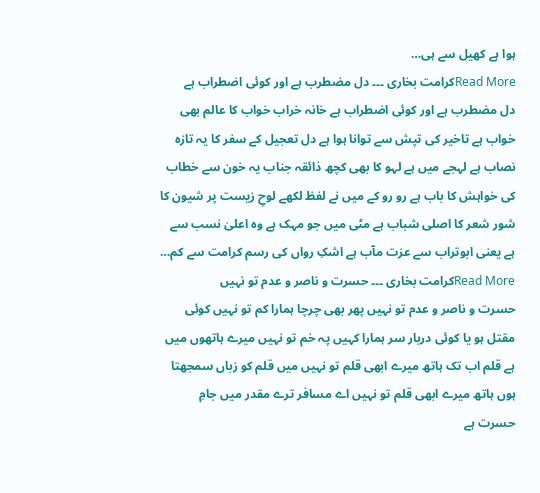ہوا ہے کھیل سے ہی…
Read Moreکرامت بخاری ۔۔۔ دل مضطرب ہے اور کوئی اضطراب ہے
دل مضطرب ہے اور کوئی اضطراب ہے خانہ خراب خواب کا عالم بھی خواب ہے تاخیر کی تپش سے توانا ہوا ہے دل تعجیل کے سفر کا یہ تازہ نصاب ہے لہجے میں ہے لہو کا بھی کچھ ذائقہ جناب یہ خون سے خطاب کی خواہش کا باب ہے رو رو کے میں نے لفظ لکھے لوحِ زیست پر شیون کا شور شعر کا اصلی شباب ہے مٹی میں جو مہک ہے وہ اعلیٰ نسب سے ہے یعنی ابوتراب سے عزت مآب ہے اشکِ رواں کی رسم کرامت سے کم…
Read Moreکرامت بخاری ۔۔۔ حسرت و ناصر و عدم تو نہیں
حسرت و ناصر و عدم تو نہیں پھر بھی چرچا ہمارا کم تو نہیں کوئی مقتل ہو یا کوئی دربار سر ہمارا کہیں پہ خم تو نہیں میرے ہاتھوں میں ہے قلم اب تک ہاتھ میرے ابھی قلم تو نہیں میں قلم کو زباں سمجھتا ہوں ہاتھ میرے ابھی قلم تو نہیں اے مسافر ترے مقدر میں جامِ حسرت ہے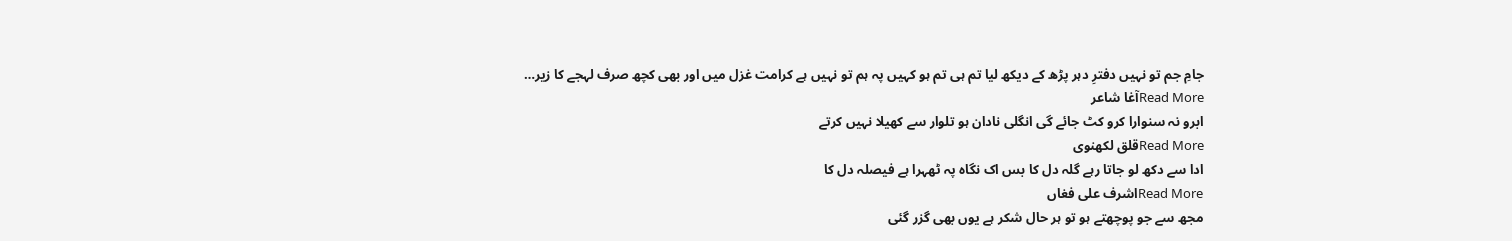جامِ جم تو نہیں دفترِ دہر پڑھ کے دیکھ لیا تم ہی تم ہو کہیں پہ ہم تو نہیں ہے کرامت غزل میں اور بھی کچھ صرف لہجے کا زیر…
Read Moreآغا شاعر
ابرو نہ سنوارا کرو کٹ جائے گی انگلی نادان ہو تلوار سے کھیلا نہیں کرتے
Read Moreقلق لکھنوی
ادا سے دکھ لو جاتا رہے گلہ دل کا بس اک نگاہ پہ ٹھہرا ہے فیصلہ دل کا
Read Moreاشرف علی فغاں
مجھ سے جو پوچھتے ہو تو ہر حال شکر ہے یوں بھی گزر گئی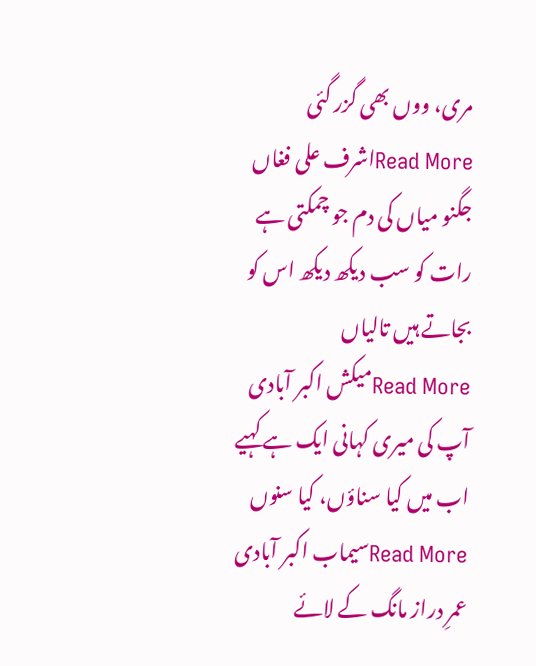مری، ووں بھی گزر گئی
Read Moreاشرف علی فغاں
جگنو میاں کی دم جو چمکتی ہے رات کو سب دیکھ دیکھ اس کو بجاتے ہیں تالیاں
Read Moreمیکش اکبر آبادی
آپ کی میری کہانی ایک ہے کہیے اب میں کیا سناؤں، کیا سنوں
Read Moreسیماب اکبر آبادی
عمرِ دراز مانگ کے لائے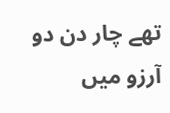تھے چار دن دو آرزو میں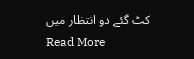کٹ گئے دو انتظار میں
Read More